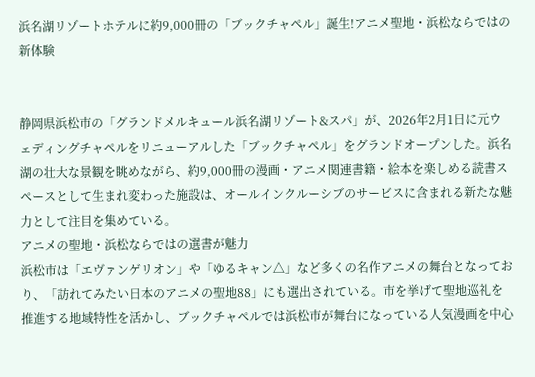浜名湖リゾートホテルに約9,000冊の「ブックチャペル」誕生!アニメ聖地・浜松ならではの新体験


静岡県浜松市の「グランドメルキュール浜名湖リゾート&スパ」が、2026年2月1日に元ウェディングチャペルをリニューアルした「ブックチャペル」をグランドオープンした。浜名湖の壮大な景観を眺めながら、約9,000冊の漫画・アニメ関連書籍・絵本を楽しめる読書スペースとして生まれ変わった施設は、オールインクルーシブのサービスに含まれる新たな魅力として注目を集めている。
アニメの聖地・浜松ならではの選書が魅力
浜松市は「エヴァンゲリオン」や「ゆるキャン△」など多くの名作アニメの舞台となっており、「訪れてみたい日本のアニメの聖地88」にも選出されている。市を挙げて聖地巡礼を推進する地域特性を活かし、ブックチャペルでは浜松市が舞台になっている人気漫画を中心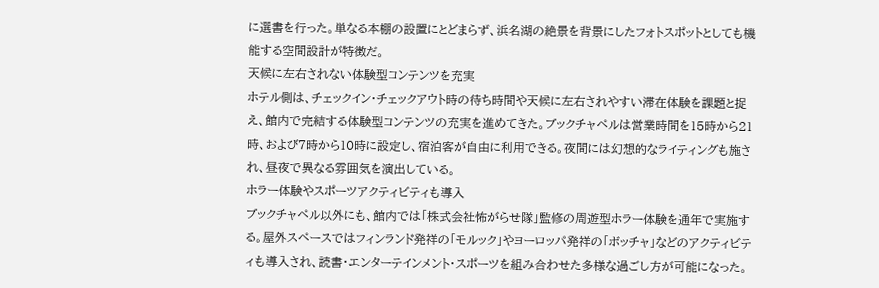に選書を行った。単なる本棚の設置にとどまらず、浜名湖の絶景を背景にしたフォトスポットとしても機能する空間設計が特徴だ。
天候に左右されない体験型コンテンツを充実
ホテル側は、チェックイン・チェックアウト時の待ち時間や天候に左右されやすい滞在体験を課題と捉え、館内で完結する体験型コンテンツの充実を進めてきた。ブックチャペルは営業時間を15時から21時、および7時から10時に設定し、宿泊客が自由に利用できる。夜間には幻想的なライティングも施され、昼夜で異なる雰囲気を演出している。
ホラー体験やスポーツアクティビティも導入
ブックチャペル以外にも、館内では「株式会社怖がらせ隊」監修の周遊型ホラー体験を通年で実施する。屋外スペースではフィンランド発祥の「モルック」やヨーロッパ発祥の「ボッチャ」などのアクティビティも導入され、読書・エンターテインメント・スポーツを組み合わせた多様な過ごし方が可能になった。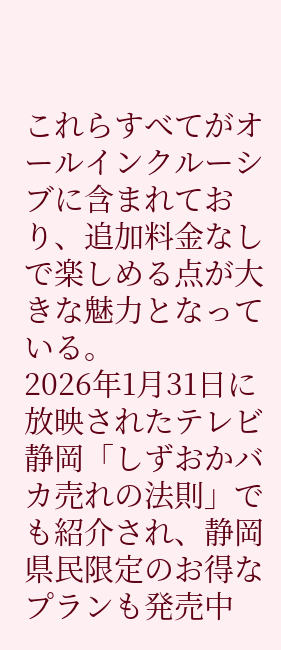これらすべてがオールインクルーシブに含まれており、追加料金なしで楽しめる点が大きな魅力となっている。
2026年1月31日に放映されたテレビ静岡「しずおかバカ売れの法則」でも紹介され、静岡県民限定のお得なプランも発売中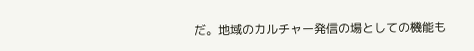だ。地域のカルチャー発信の場としての機能も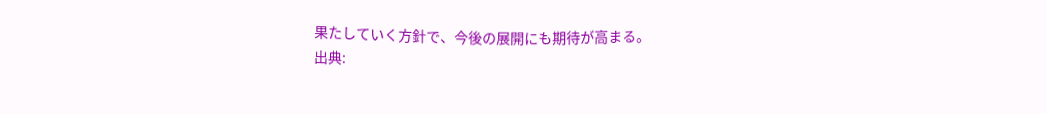果たしていく方針で、今後の展開にも期待が高まる。
出典: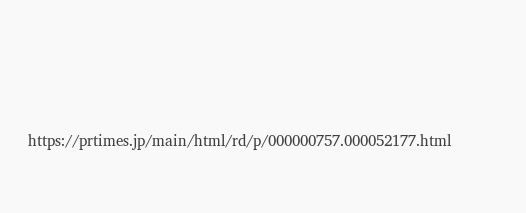https://prtimes.jp/main/html/rd/p/000000757.000052177.html